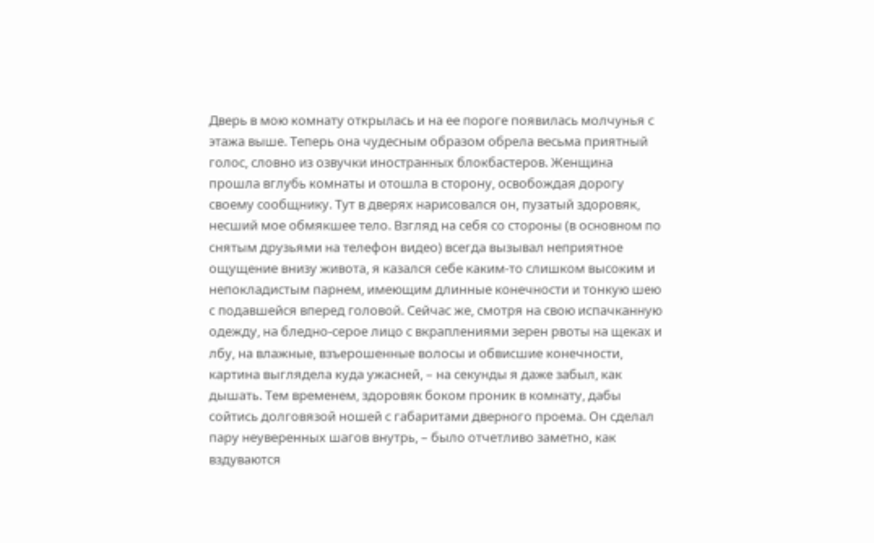Дверь в мою комнату открылась и на ее пороге появилась молчунья с этажа выше. Теперь она чудесным образом обрела весьма приятный голос, словно из озвучки иностранных блокбастеров. Женщина прошла вглубь комнаты и отошла в сторону, освобождая дорогу своему сообщнику. Тут в дверях нарисовался он, пузатый здоровяк, несший мое обмякшее тело. Взгляд на себя со стороны (в основном по снятым друзьями на телефон видео) всегда вызывал неприятное ощущение внизу живота, я казался себе каким-то слишком высоким и непокладистым парнем, имеющим длинные конечности и тонкую шею с подавшейся вперед головой. Сейчас же, смотря на свою испачканную одежду, на бледно-серое лицо с вкраплениями зерен рвоты на щеках и лбу, на влажные, взъерошенные волосы и обвисшие конечности, картина выглядела куда ужасней, – на секунды я даже забыл, как дышать. Тем временем, здоровяк боком проник в комнату, дабы сойтись долговязой ношей с габаритами дверного проема. Он сделал пару неуверенных шагов внутрь, – было отчетливо заметно, как вздуваются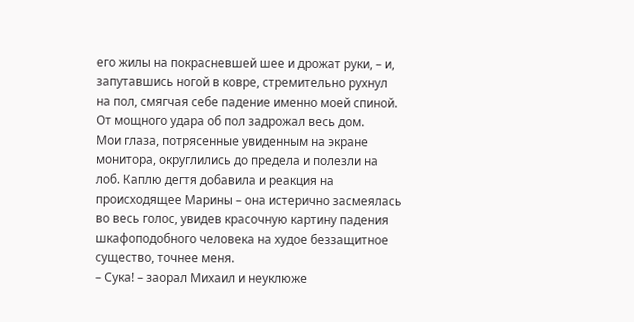его жилы на покрасневшей шее и дрожат руки, – и, запутавшись ногой в ковре, стремительно рухнул на пол, смягчая себе падение именно моей спиной. От мощного удара об пол задрожал весь дом.
Мои глаза, потрясенные увиденным на экране монитора, округлились до предела и полезли на лоб. Каплю дегтя добавила и реакция на происходящее Марины – она истерично засмеялась во весь голос, увидев красочную картину падения шкафоподобного человека на худое беззащитное существо, точнее меня.
– Сука! – заорал Михаил и неуклюже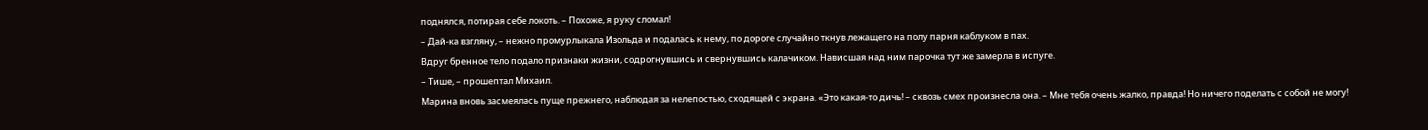поднялся, потирая себе локоть. – Похоже, я руку сломал!
– Дай-ка взгляну, – нежно промурлыкала Изольда и подалась к нему, по дороге случайно ткнув лежащего на полу парня каблуком в пах.
Вдруг бренное тело подало признаки жизни, содрогнувшись и свернувшись калачиком. Нависшая над ним парочка тут же замерла в испуге.
– Тише, – прошептал Михаил.
Марина вновь засмеялась пуще прежнего, наблюдая за нелепостью, сходящей с экрана. «Это какая-то дичь! – сквозь смех произнесла она. – Мне тебя очень жалко, правда! Но ничего поделать с собой не могу!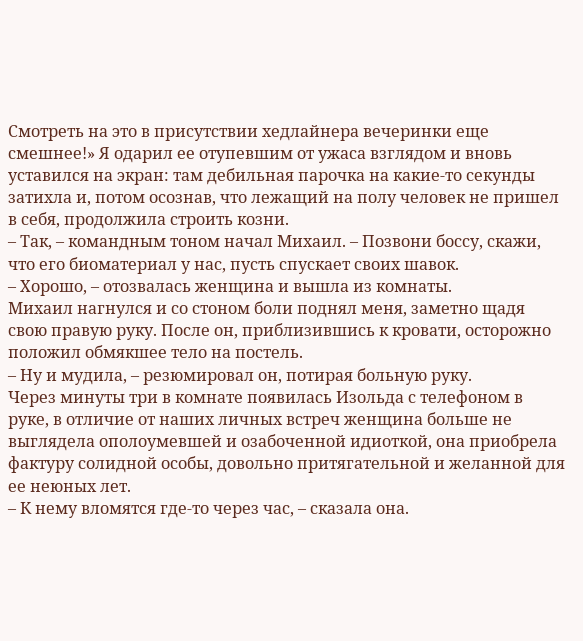Смотреть на это в присутствии хедлайнера вечеринки еще смешнее!» Я одарил ее отупевшим от ужаса взглядом и вновь уставился на экран: там дебильная парочка на какие-то секунды затихла и, потом осознав, что лежащий на полу человек не пришел в себя, продолжила строить козни.
– Так, – командным тоном начал Михаил. – Позвони боссу, скажи, что его биоматериал у нас, пусть спускает своих шавок.
– Хорошо, – отозвалась женщина и вышла из комнаты.
Михаил нагнулся и со стоном боли поднял меня, заметно щадя свою правую руку. После он, приблизившись к кровати, осторожно положил обмякшее тело на постель.
– Ну и мудила, – резюмировал он, потирая больную руку.
Через минуты три в комнате появилась Изольда с телефоном в руке, в отличие от наших личных встреч женщина больше не выглядела ополоумевшей и озабоченной идиоткой, она приобрела фактуру солидной особы, довольно притягательной и желанной для ее неюных лет.
– К нему вломятся где-то через час, – сказала она.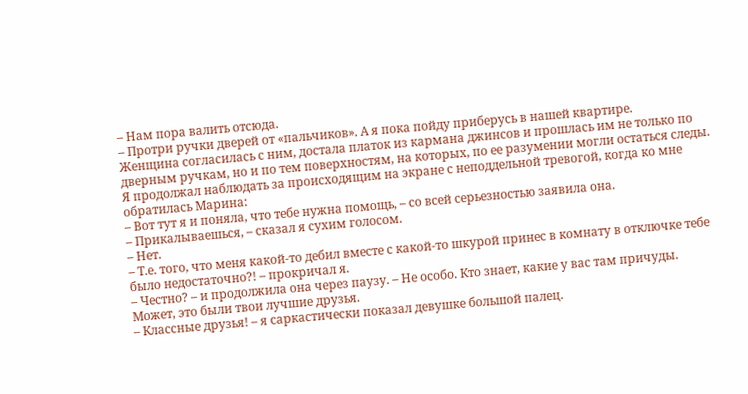– Нам пора валить отсюда.
– Протри ручки дверей от «пальчиков». А я пока пойду приберусь в нашей квартире.
Женщина согласилась с ним, достала платок из кармана джинсов и прошлась им не только по дверным ручкам, но и по тем поверхностям, на которых, по ее разумении могли остаться следы.
Я продолжал наблюдать за происходящим на экране с неподдельной тревогой, когда ко мне обратилась Марина:
– Вот тут я и поняла, что тебе нужна помощь, – со всей серьезностью заявила она.
– Прикалываешься, – сказал я сухим голосом.
– Нет.
– Т.е. того, что меня какой-то дебил вместе с какой-то шкурой принес в комнату в отключке тебе было недостаточно?! – прокричал я.
– Честно? – и продолжила она через паузу. – Не особо. Кто знает, какие у вас там причуды. Может, это были твои лучшие друзья.
– Классные друзья! – я саркастически показал девушке большой палец.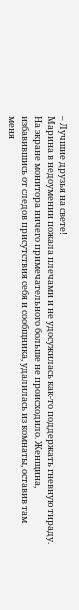– Лучшие друзья на свете!
Марина в недоумении пожала плечами и не удосужилась как-то поддержать гневную тираду.
На экране монитора ничего примечательного больше не происходило. Женщина, избавившись от следов присутствия себя и сообщника, удалилась из комнаты, оставив там меня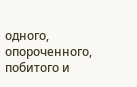одного, опороченного, побитого и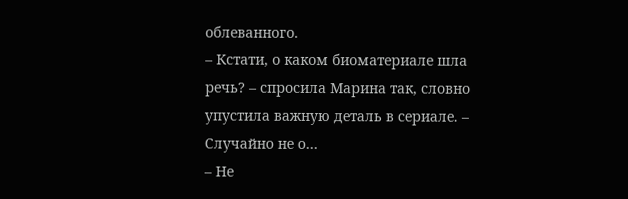облеванного.
– Кстати, о каком биоматериале шла речь? – спросила Марина так, словно упустила важную деталь в сериале. – Случайно не о…
– Не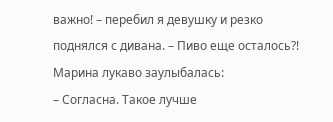важно! – перебил я девушку и резко поднялся с дивана. – Пиво еще осталось?!
Марина лукаво заулыбалась:
– Согласна. Такое лучше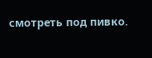смотреть под пивко.